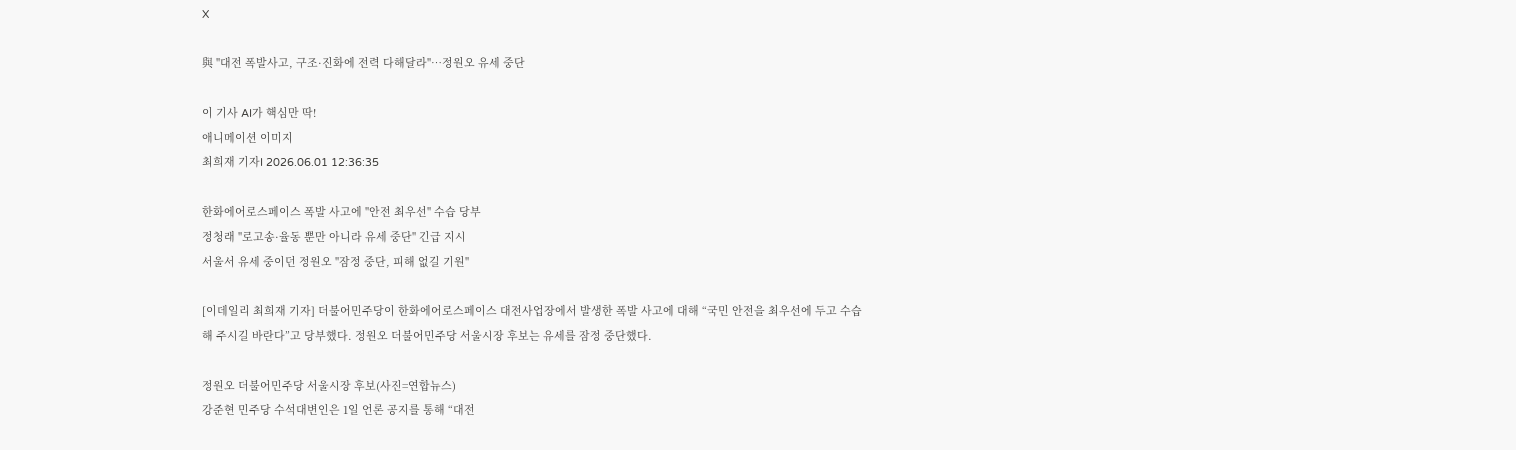X

與 "대전 폭발사고, 구조·진화에 전력 다해달라"…정원오 유세 중단

이 기사 AI가 핵심만 딱!
애니메이션 이미지
최희재 기자I 2026.06.01 12:36:35

한화에어로스페이스 폭발 사고에 "안전 최우선" 수습 당부
정청래 "로고송·율동 뿐만 아니라 유세 중단" 긴급 지시
서울서 유세 중이던 정원오 "잠정 중단, 피해 없길 기원"

[이데일리 최희재 기자] 더불어민주당이 한화에어로스페이스 대전사업장에서 발생한 폭발 사고에 대해 “국민 안전을 최우선에 두고 수습해 주시길 바란다”고 당부했다. 정원오 더불어민주당 서울시장 후보는 유세를 잠정 중단했다.

정원오 더불어민주당 서울시장 후보(사진=연합뉴스)
강준현 민주당 수석대변인은 1일 언론 공지를 통해 “대전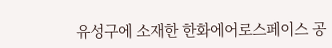유성구에 소재한 한화에어로스페이스 공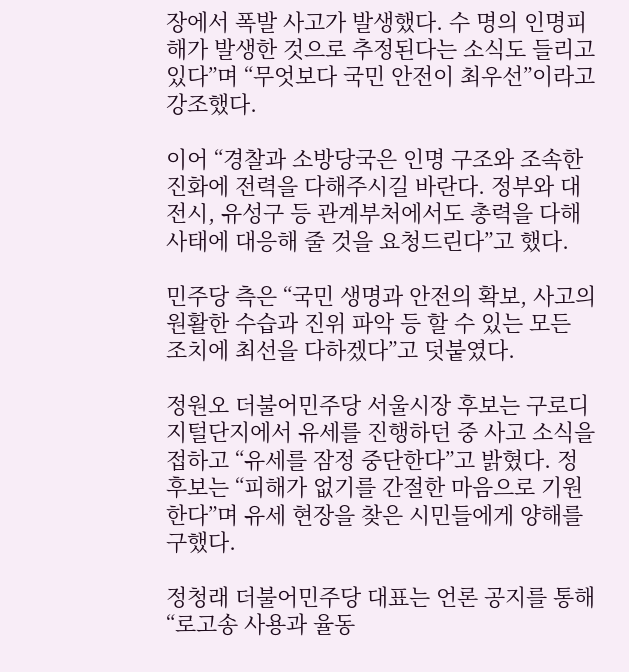장에서 폭발 사고가 발생했다. 수 명의 인명피해가 발생한 것으로 추정된다는 소식도 들리고 있다”며 “무엇보다 국민 안전이 최우선”이라고 강조했다.

이어 “경찰과 소방당국은 인명 구조와 조속한 진화에 전력을 다해주시길 바란다. 정부와 대전시, 유성구 등 관계부처에서도 총력을 다해 사태에 대응해 줄 것을 요청드린다”고 했다.

민주당 측은 “국민 생명과 안전의 확보, 사고의 원활한 수습과 진위 파악 등 할 수 있는 모든 조치에 최선을 다하겠다”고 덧붙였다.

정원오 더불어민주당 서울시장 후보는 구로디지털단지에서 유세를 진행하던 중 사고 소식을 접하고 “유세를 잠정 중단한다”고 밝혔다. 정 후보는 “피해가 없기를 간절한 마음으로 기원한다”며 유세 현장을 찾은 시민들에게 양해를 구했다.

정청래 더불어민주당 대표는 언론 공지를 통해 “로고송 사용과 율동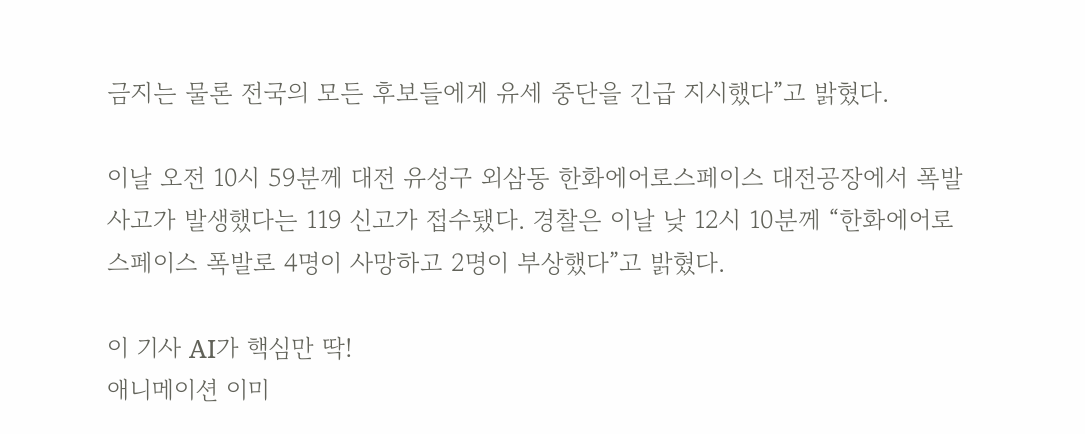금지는 물론 전국의 모든 후보들에게 유세 중단을 긴급 지시했다”고 밝혔다.

이날 오전 10시 59분께 대전 유성구 외삼동 한화에어로스페이스 대전공장에서 폭발 사고가 발생했다는 119 신고가 접수됐다. 경찰은 이날 낮 12시 10분께 “한화에어로스페이스 폭발로 4명이 사망하고 2명이 부상했다”고 밝혔다.

이 기사 AI가 핵심만 딱!
애니메이션 이미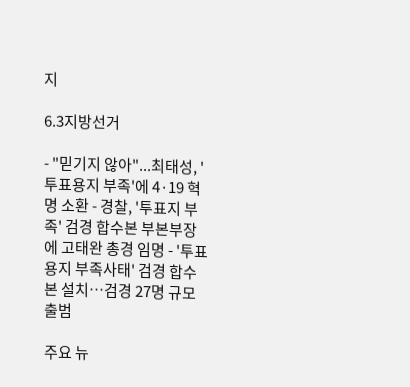지

6.3지방선거

- "믿기지 않아"...최태성, '투표용지 부족'에 4·19 혁명 소환 - 경찰, '투표지 부족' 검경 합수본 부본부장에 고태완 총경 임명 - '투표용지 부족사태' 검경 합수본 설치…검경 27명 규모 출범

주요 뉴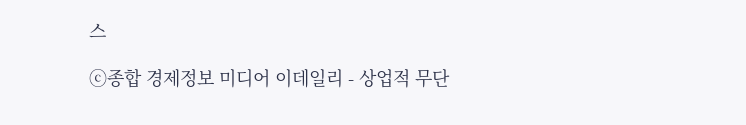스

ⓒ종합 경제정보 미디어 이데일리 - 상업적 무단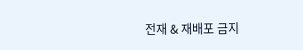전재 & 재배포 금지